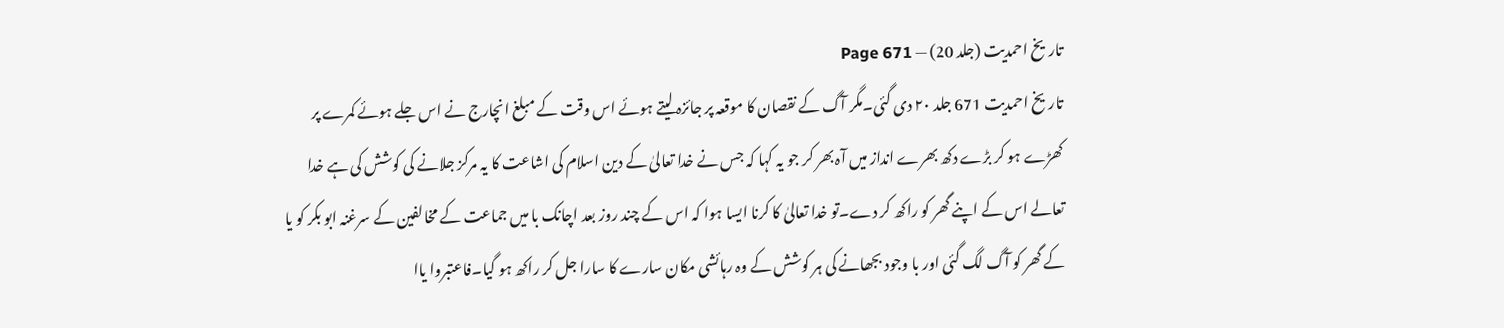تاریخ احمدیت (جلد 20) — Page 671
تاریخ احمدیت 671 جلد ۲۰ دی گئی۔مگر آگ کے نقصان کا موقعہ پر جائزہ لیتے ہوئے اس وقت کے مبلغ انچارج نے اس جلے ہوئے کمرے پر کھڑے ہو کر بڑے دکھ بھرے انداز میں آہ بھر کر جو یہ کہا کہ جس نے خدا تعالیٰ کے دین اسلام کی اشاعت کا یہ مرکز جلانے کی کوشش کی ہے خدا تعالے اس کے اپنے گھر کو راکھ کر دے۔تو خدا تعالیٰ کا کرنا ایسا ہوا کہ اس کے چند روز بعد اچانک با میں جماعت کے مخالفین کے سرغنہ ابو بکر کو یا کے گھر کو آگ لگ گئی اور با وجود بجھانے کی ہر کوشش کے وہ رہائشی مکان سارے کا سارا جل کر راکھ ہو گیا۔فاعتبروا یاا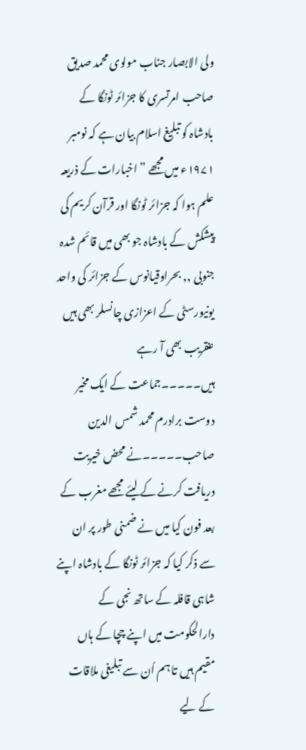ولی الابصار جناب مولوی محمد صدیق صاحب امرتسری کا جزائر ٹونگا کے بادشاہ کو تبلیغ اسلام بیان ہے کہ نومبر ۱۹۷۱ء میں مجھے ” اخبارات کے ذریعہ علم ہوا کہ جزائر ٹونگا اور قرآن کریم کی پیشکش کے بادشاہ جو بھی میں قائم شدہ جنوبی ,, بحراوقیانوس کے جزائر کی واحد یونیورسٹی کے اعزازی چانسلر بھی ہیں عنقریب بھی آ رہے ہیں۔۔۔۔۔جماعت کے ایک مخیر دوست برادرم محمد شمس الدین صاحب۔۔۔۔۔نے محض خیریت دریافت کرنے کے لیئے مجھے مغرب کے بعد فون کیا میں نے ضمنی طور پر ان سے ذکر کیا کہ جزائر ٹونگا کے بادشاہ اپنے شاہی قافلہ کے ساتھ نجی کے دارالحکومت میں اپنے چچا کے ہاں مقیم ہیں تا ہم اُن سے تبلیغی ملاقات کے لیے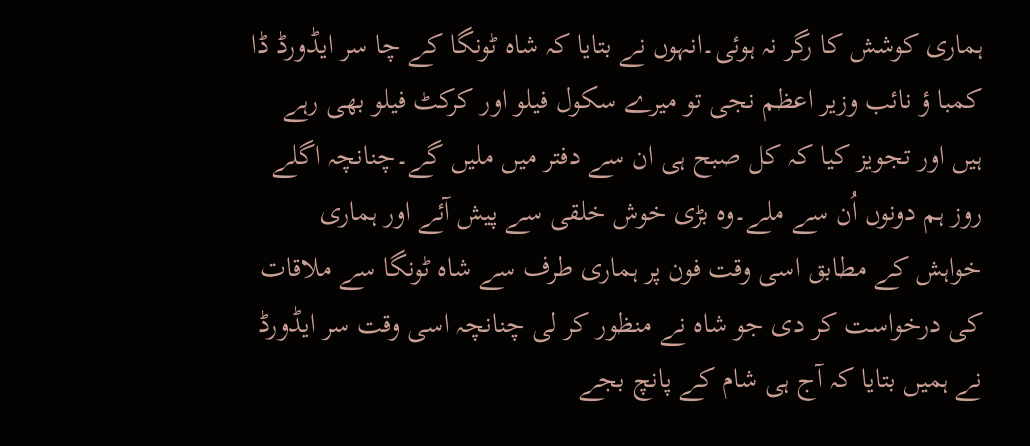ہماری کوشش کا رگر نہ ہوئی۔انہوں نے بتایا کہ شاہ ٹونگا کے چا سر ایڈورڈ ڈا کمبا ؤ نائب وزیر اعظم نجی تو میرے سکول فیلو اور کرکٹ فیلو بھی رہے ہیں اور تجویز کیا کہ کل صبح ہی ان سے دفتر میں ملیں گے۔چنانچہ اگلے روز ہم دونوں اُن سے ملے۔وہ بڑی خوش خلقی سے پیش آئے اور ہماری خواہش کے مطابق اسی وقت فون پر ہماری طرف سے شاہ ٹونگا سے ملاقات کی درخواست کر دی جو شاہ نے منظور کر لی چنانچہ اسی وقت سر ایڈورڈ نے ہمیں بتایا کہ آج ہی شام کے پانچ بجے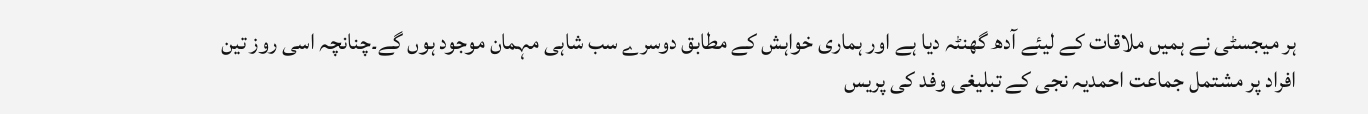ہر میجسٹی نے ہمیں ملاقات کے لیئے آدھ گھنٹہ دیا ہے اور ہماری خواہش کے مطابق دوسرے سب شاہی مہمان موجود ہوں گے۔چنانچہ اسی روز تین افراد پر مشتمل جماعت احمدیہ نجی کے تبلیغی وفد کی پریس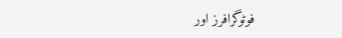فوٹوگرافرز اور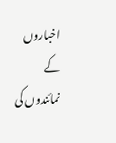اخباروں کے نمائندوں کی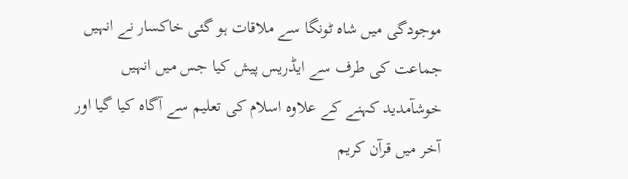موجودگی میں شاہ ٹونگا سے ملاقات ہو گئی خاکسار نے انہیں جماعت کی طرف سے ایڈریس پیش کیا جس میں انہیں خوشآمدید کہنے کے علاوہ اسلام کی تعلیم سے آگاہ کیا گیا اور آخر میں قرآن کریم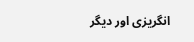انگریزی اور دیگر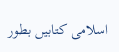اسلامی کتابیں بطور